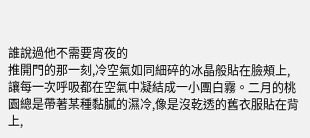誰說過他不需要宵夜的
推開門的那一刻,冷空氣如同細碎的冰晶般貼在臉頰上,讓每一次呼吸都在空氣中凝結成一小團白霧。二月的桃園總是帶著某種黏膩的濕冷,像是沒乾透的舊衣服貼在背上,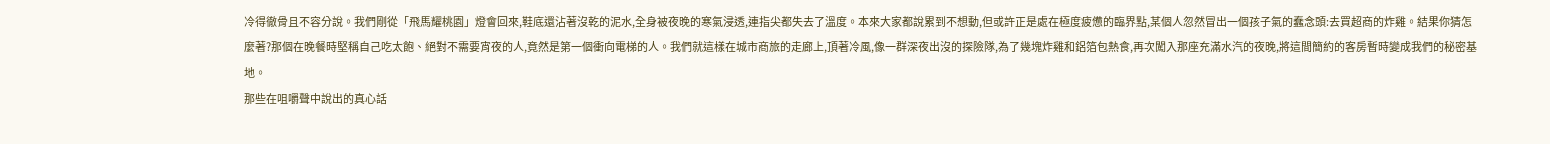冷得徹骨且不容分說。我們剛從「飛馬耀桃園」燈會回來,鞋底還沾著沒乾的泥水,全身被夜晚的寒氣浸透,連指尖都失去了溫度。本來大家都說累到不想動,但或許正是處在極度疲憊的臨界點,某個人忽然冒出一個孩子氣的蠢念頭:去買超商的炸雞。結果你猜怎麼著?那個在晚餐時堅稱自己吃太飽、絕對不需要宵夜的人,竟然是第一個衝向電梯的人。我們就這樣在城市商旅的走廊上,頂著冷風,像一群深夜出沒的探險隊,為了幾塊炸雞和鋁箔包熱食,再次闖入那座充滿水汽的夜晚,將這間簡約的客房暫時變成我們的秘密基地。
那些在咀嚼聲中說出的真心話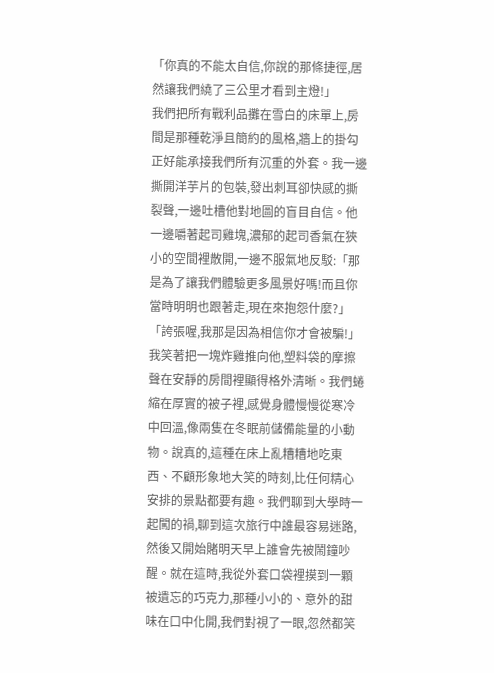「你真的不能太自信,你說的那條捷徑,居然讓我們繞了三公里才看到主燈!」
我們把所有戰利品攤在雪白的床單上,房間是那種乾淨且簡約的風格,牆上的掛勾正好能承接我們所有沉重的外套。我一邊撕開洋芋片的包裝,發出刺耳卻快感的撕裂聲,一邊吐槽他對地圖的盲目自信。他一邊嚼著起司雞塊,濃郁的起司香氣在狹小的空間裡散開,一邊不服氣地反駁:「那是為了讓我們體驗更多風景好嗎!而且你當時明明也跟著走,現在來抱怨什麼?」
「誇張喔,我那是因為相信你才會被騙!」我笑著把一塊炸雞推向他,塑料袋的摩擦聲在安靜的房間裡顯得格外清晰。我們蜷縮在厚實的被子裡,感覺身體慢慢從寒冷中回溫,像兩隻在冬眠前儲備能量的小動物。說真的,這種在床上亂糟糟地吃東西、不顧形象地大笑的時刻,比任何精心安排的景點都要有趣。我們聊到大學時一起闖的禍,聊到這次旅行中誰最容易迷路,然後又開始賭明天早上誰會先被鬧鐘吵醒。就在這時,我從外套口袋裡摸到一顆被遺忘的巧克力,那種小小的、意外的甜味在口中化開,我們對視了一眼,忽然都笑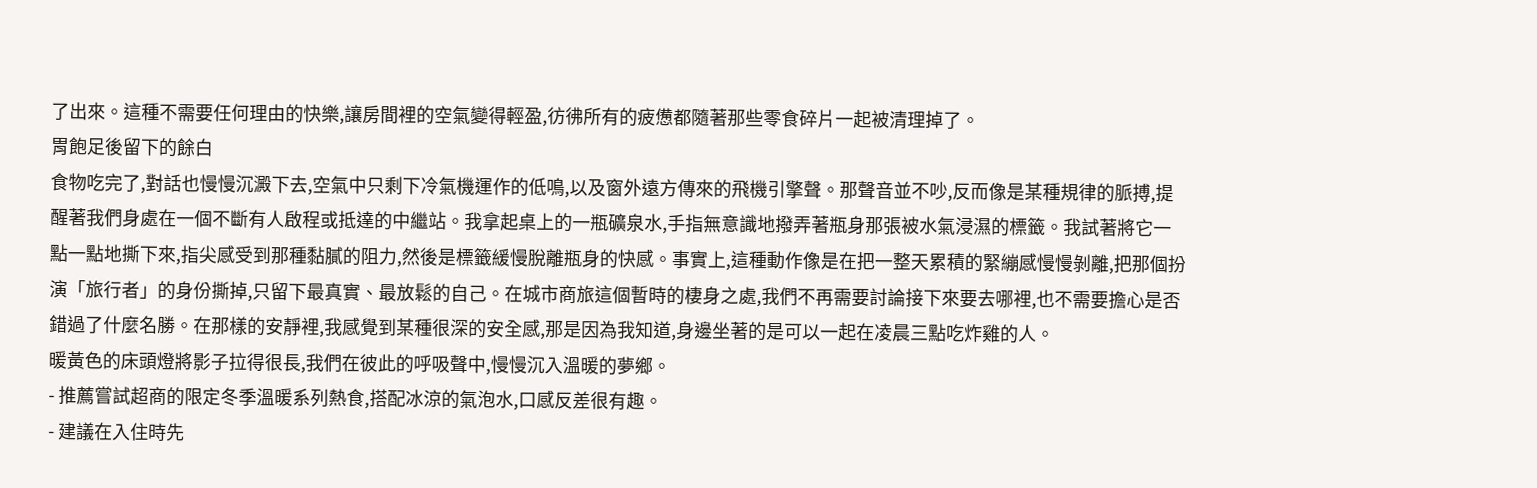了出來。這種不需要任何理由的快樂,讓房間裡的空氣變得輕盈,彷彿所有的疲憊都隨著那些零食碎片一起被清理掉了。
胃飽足後留下的餘白
食物吃完了,對話也慢慢沉澱下去,空氣中只剩下冷氣機運作的低鳴,以及窗外遠方傳來的飛機引擎聲。那聲音並不吵,反而像是某種規律的脈搏,提醒著我們身處在一個不斷有人啟程或抵達的中繼站。我拿起桌上的一瓶礦泉水,手指無意識地撥弄著瓶身那張被水氣浸濕的標籤。我試著將它一點一點地撕下來,指尖感受到那種黏膩的阻力,然後是標籤緩慢脫離瓶身的快感。事實上,這種動作像是在把一整天累積的緊繃感慢慢剝離,把那個扮演「旅行者」的身份撕掉,只留下最真實、最放鬆的自己。在城市商旅這個暫時的棲身之處,我們不再需要討論接下來要去哪裡,也不需要擔心是否錯過了什麼名勝。在那樣的安靜裡,我感覺到某種很深的安全感,那是因為我知道,身邊坐著的是可以一起在凌晨三點吃炸雞的人。
暖黃色的床頭燈將影子拉得很長,我們在彼此的呼吸聲中,慢慢沉入溫暖的夢鄉。
- 推薦嘗試超商的限定冬季溫暖系列熱食,搭配冰涼的氣泡水,口感反差很有趣。
- 建議在入住時先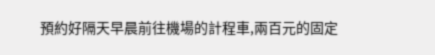預約好隔天早晨前往機場的計程車,兩百元的固定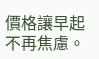價格讓早起不再焦慮。